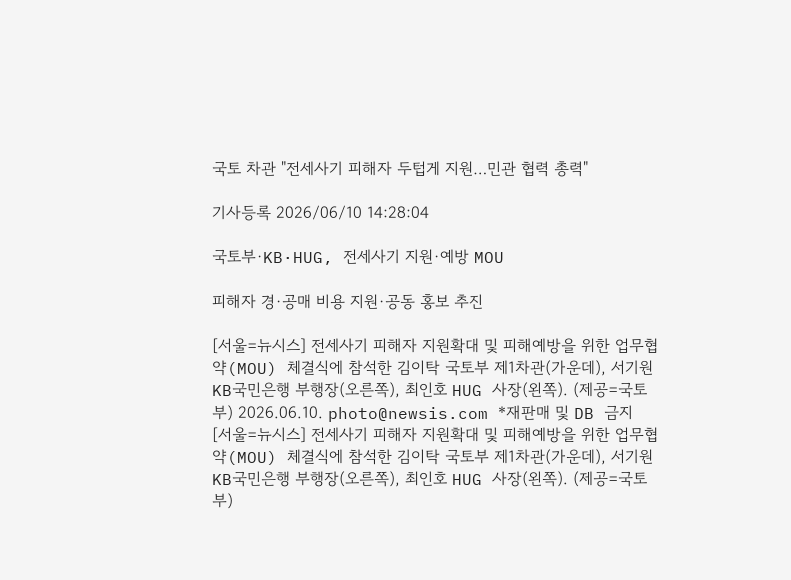국토 차관 "전세사기 피해자 두텁게 지원…민관 협력 총력"

기사등록 2026/06/10 14:28:04

국토부·KB·HUG, 전세사기 지원·예방 MOU

피해자 경·공매 비용 지원·공동 홍보 추진

[서울=뉴시스] 전세사기 피해자 지원확대 및 피해예방을 위한 업무협약(MOU) 체결식에 참석한 김이탁 국토부 제1차관(가운데), 서기원 KB국민은행 부행장(오른쪽), 최인호 HUG 사장(왼쪽). (제공=국토부) 2026.06.10. photo@newsis.com *재판매 및 DB 금지
[서울=뉴시스] 전세사기 피해자 지원확대 및 피해예방을 위한 업무협약(MOU) 체결식에 참석한 김이탁 국토부 제1차관(가운데), 서기원 KB국민은행 부행장(오른쪽), 최인호 HUG 사장(왼쪽). (제공=국토부)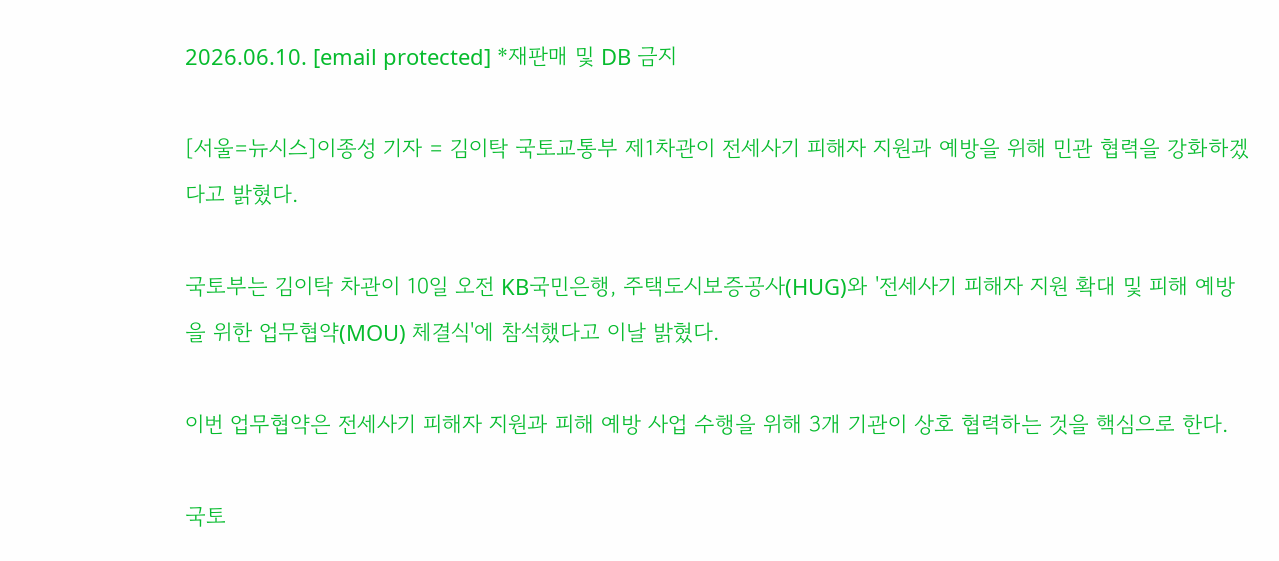2026.06.10. [email protected] *재판매 및 DB 금지

[서울=뉴시스]이종성 기자 = 김이탁 국토교통부 제1차관이 전세사기 피해자 지원과 예방을 위해 민관 협력을 강화하겠다고 밝혔다.

국토부는 김이탁 차관이 10일 오전 KB국민은행, 주택도시보증공사(HUG)와 '전세사기 피해자 지원 확대 및 피해 예방을 위한 업무협약(MOU) 체결식'에 참석했다고 이날 밝혔다.

이번 업무협약은 전세사기 피해자 지원과 피해 예방 사업 수행을 위해 3개 기관이 상호 협력하는 것을 핵심으로 한다.

국토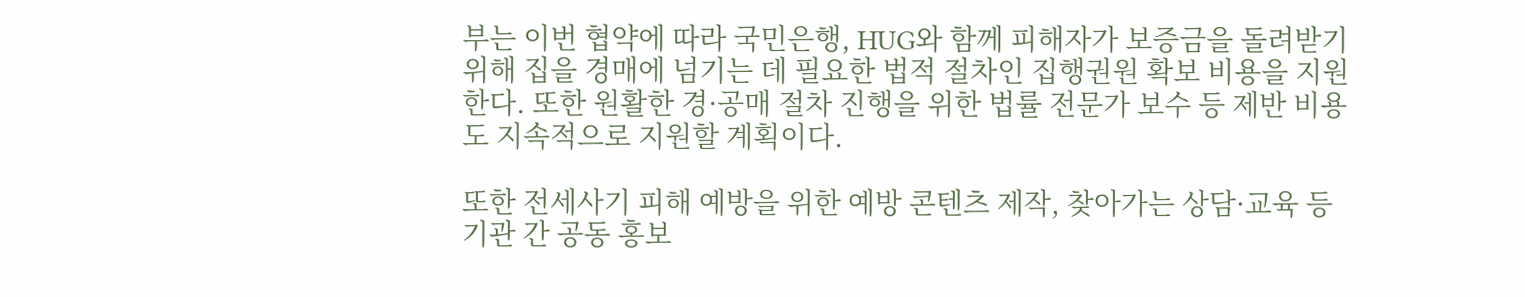부는 이번 협약에 따라 국민은행, HUG와 함께 피해자가 보증금을 돌려받기 위해 집을 경매에 넘기는 데 필요한 법적 절차인 집행권원 확보 비용을 지원한다. 또한 원활한 경·공매 절차 진행을 위한 법률 전문가 보수 등 제반 비용도 지속적으로 지원할 계획이다.

또한 전세사기 피해 예방을 위한 예방 콘텐츠 제작, 찾아가는 상담·교육 등 기관 간 공동 홍보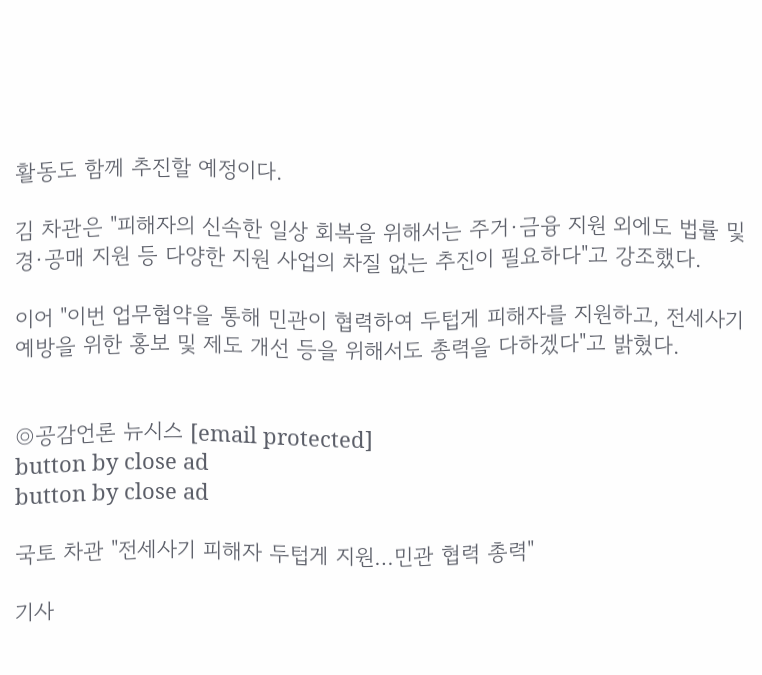활동도 함께 추진할 예정이다.

김 차관은 "피해자의 신속한 일상 회복을 위해서는 주거·금융 지원 외에도 법률 및 경·공매 지원 등 다양한 지원 사업의 차질 없는 추진이 필요하다"고 강조했다.

이어 "이번 업무협약을 통해 민관이 협력하여 두텁게 피해자를 지원하고, 전세사기 예방을 위한 홍보 및 제도 개선 등을 위해서도 총력을 다하겠다"고 밝혔다.


◎공감언론 뉴시스 [email protected]
button by close ad
button by close ad

국토 차관 "전세사기 피해자 두텁게 지원…민관 협력 총력"

기사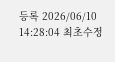등록 2026/06/10 14:28:04 최초수정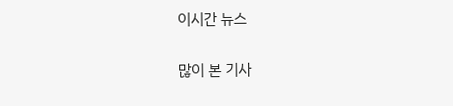이시간 뉴스

많이 본 기사